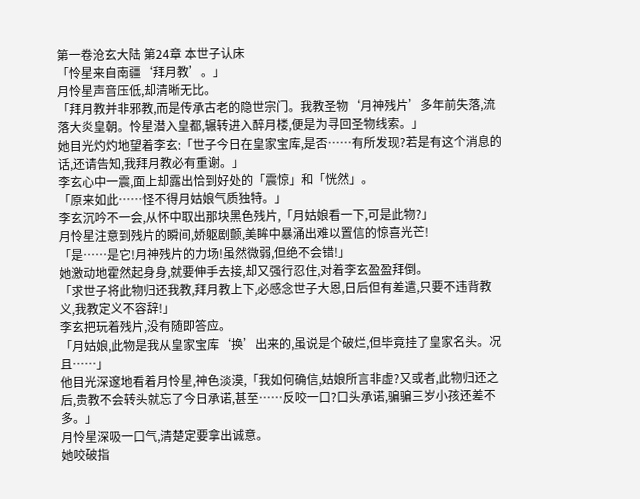第一卷沧玄大陆 第24章 本世子认床
「怜星来自南疆‘拜月教’。」
月怜星声音压低,却清晰无比。
「拜月教并非邪教,而是传承古老的隐世宗门。我教圣物‘月神残片’多年前失落,流落大炎皇朝。怜星潜入皇都,辗转进入醉月楼,便是为寻回圣物线索。」
她目光灼灼地望着李玄:「世子今日在皇家宝库,是否……有所发现?若是有这个消息的话,还请告知,我拜月教必有重谢。」
李玄心中一震,面上却露出恰到好处的「震惊」和「恍然」。
「原来如此……怪不得月姑娘气质独特。」
李玄沉吟不一会,从怀中取出那块黑色残片,「月姑娘看一下,可是此物?」
月怜星注意到残片的瞬间,娇躯剧颤,美眸中暴涌出难以置信的惊喜光芒!
「是……是它!月神残片的力场!虽然微弱,但绝不会错!」
她激动地霍然起身身,就要伸手去接,却又强行忍住,对着李玄盈盈拜倒。
「求世子将此物归还我教,拜月教上下,必感念世子大恩,日后但有差遣,只要不违背教义,我教定义不容辞!」
李玄把玩着残片,没有随即答应。
「月姑娘,此物是我从皇家宝库‘换’出来的,虽说是个破烂,但毕竟挂了皇家名头。况且……」
他目光深邃地看着月怜星,神色淡漠,「我如何确信,姑娘所言非虚?又或者,此物归还之后,贵教不会转头就忘了今日承诺,甚至……反咬一口?口头承诺,骗骗三岁小孩还差不多。」
月怜星深吸一口气,清楚定要拿出诚意。
她咬破指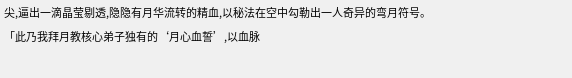尖,逼出一滴晶莹剔透,隐隐有月华流转的精血,以秘法在空中勾勒出一人奇异的弯月符号。
「此乃我拜月教核心弟子独有的‘月心血誓’,以血脉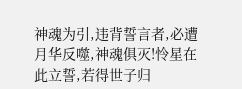神魂为引,违背誓言者,必遭月华反噬,神魂俱灭!怜星在此立誓,若得世子归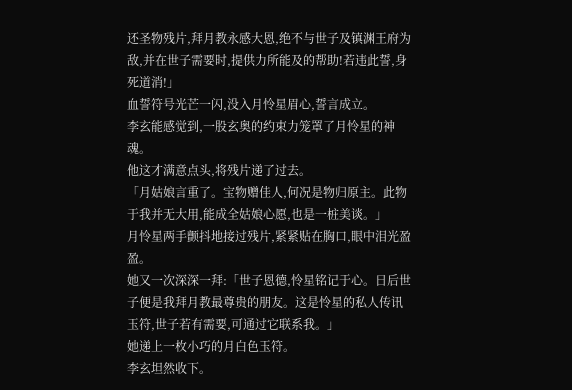还圣物残片,拜月教永感大恩,绝不与世子及镇渊王府为敌,并在世子需要时,提供力所能及的帮助!若违此誓,身死道消!」
血誓符号光芒一闪,没入月怜星眉心,誓言成立。
李玄能感觉到,一股玄奥的约束力笼罩了月怜星的神魂。
他这才满意点头,将残片递了过去。
「月姑娘言重了。宝物赠佳人,何况是物归原主。此物于我并无大用,能成全姑娘心愿,也是一桩美谈。」
月怜星两手颤抖地接过残片,紧紧贴在胸口,眼中泪光盈盈。
她又一次深深一拜:「世子恩德,怜星铭记于心。日后世子便是我拜月教最尊贵的朋友。这是怜星的私人传讯玉符,世子若有需要,可通过它联系我。」
她递上一枚小巧的月白色玉符。
李玄坦然收下。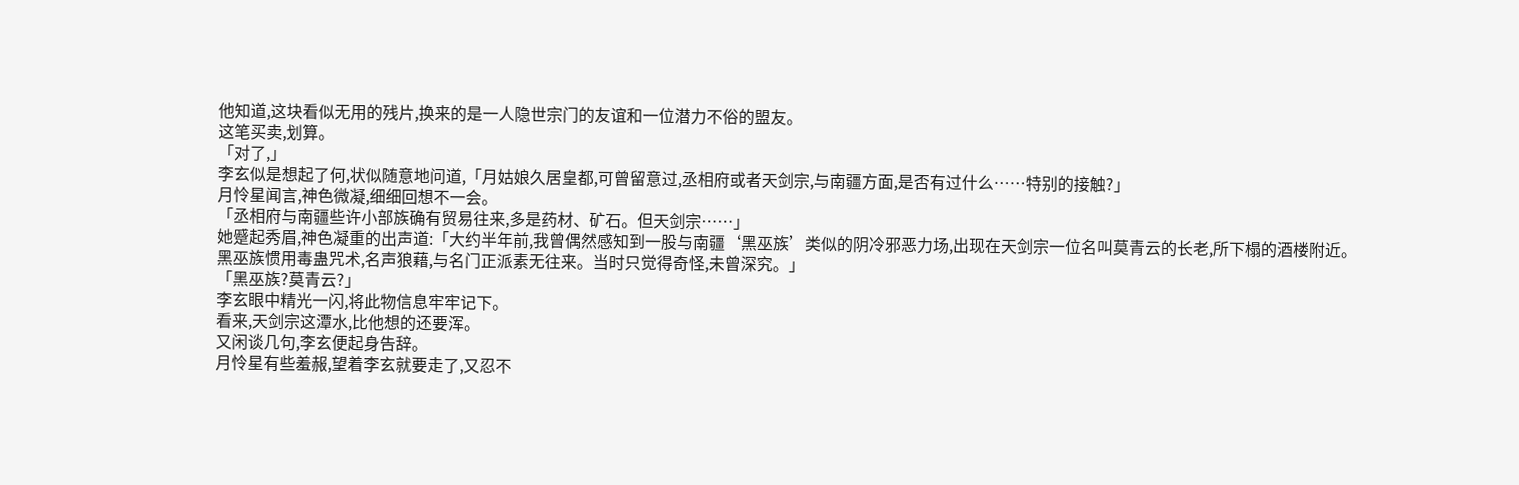他知道,这块看似无用的残片,换来的是一人隐世宗门的友谊和一位潜力不俗的盟友。
这笔买卖,划算。
「对了,」
李玄似是想起了何,状似随意地问道,「月姑娘久居皇都,可曾留意过,丞相府或者天剑宗,与南疆方面,是否有过什么……特别的接触?」
月怜星闻言,神色微凝,细细回想不一会。
「丞相府与南疆些许小部族确有贸易往来,多是药材、矿石。但天剑宗……」
她蹙起秀眉,神色凝重的出声道:「大约半年前,我曾偶然感知到一股与南疆‘黑巫族’类似的阴冷邪恶力场,出现在天剑宗一位名叫莫青云的长老,所下榻的酒楼附近。黑巫族惯用毒蛊咒术,名声狼藉,与名门正派素无往来。当时只觉得奇怪,未曾深究。」
「黑巫族?莫青云?」
李玄眼中精光一闪,将此物信息牢牢记下。
看来,天剑宗这潭水,比他想的还要浑。
又闲谈几句,李玄便起身告辞。
月怜星有些羞赧,望着李玄就要走了,又忍不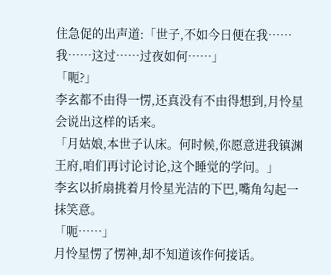住急促的出声道:「世子,不如今日便在我……我……这过……过夜如何……」
「呃?」
李玄都不由得一愣,还真没有不由得想到,月怜星会说出这样的话来。
「月姑娘,本世子认床。何时候,你愿意进我镇渊王府,咱们再讨论讨论,这个睡觉的学问。」
李玄以折扇挑着月怜星光洁的下巴,嘴角勾起一抹笑意。
「呃……」
月怜星愣了愣神,却不知道该作何接话。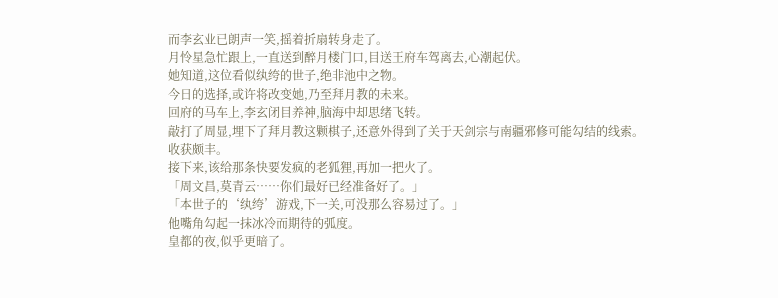而李玄业已朗声一笑,摇着折扇转身走了。
月怜星急忙跟上,一直送到醉月楼门口,目送王府车驾离去,心潮起伏。
她知道,这位看似纨绔的世子,绝非池中之物。
今日的选择,或许将改变她,乃至拜月教的未来。
回府的马车上,李玄闭目养神,脑海中却思绪飞转。
敲打了周显,埋下了拜月教这颗棋子,还意外得到了关于天剑宗与南疆邪修可能勾结的线索。
收获颇丰。
接下来,该给那条快要发疯的老狐狸,再加一把火了。
「周文昌,莫青云……你们最好已经准备好了。」
「本世子的‘纨绔’游戏,下一关,可没那么容易过了。」
他嘴角勾起一抹冰冷而期待的弧度。
皇都的夜,似乎更暗了。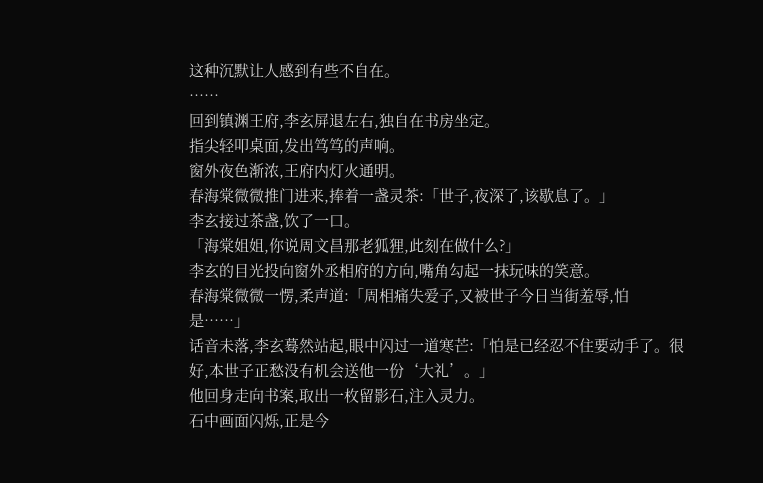这种沉默让人感到有些不自在。
……
回到镇渊王府,李玄屏退左右,独自在书房坐定。
指尖轻叩桌面,发出笃笃的声响。
窗外夜色渐浓,王府内灯火通明。
春海棠微微推门进来,捧着一盏灵茶:「世子,夜深了,该歇息了。」
李玄接过茶盏,饮了一口。
「海棠姐姐,你说周文昌那老狐狸,此刻在做什么?」
李玄的目光投向窗外丞相府的方向,嘴角勾起一抹玩味的笑意。
春海棠微微一愣,柔声道:「周相痛失爱子,又被世子今日当街羞辱,怕是……」
话音未落,李玄蓦然站起,眼中闪过一道寒芒:「怕是已经忍不住要动手了。很好,本世子正愁没有机会送他一份‘大礼’。」
他回身走向书案,取出一枚留影石,注入灵力。
石中画面闪烁,正是今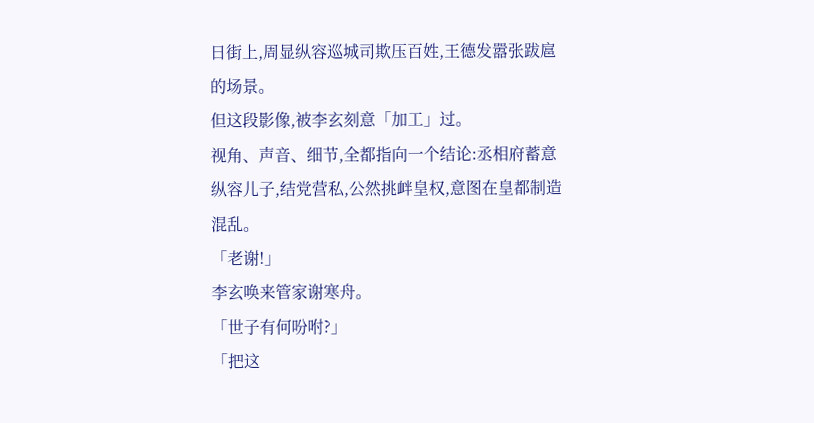日街上,周显纵容巡城司欺压百姓,王德发嚣张跋扈的场景。
但这段影像,被李玄刻意「加工」过。
视角、声音、细节,全都指向一个结论:丞相府蓄意纵容儿子,结党营私,公然挑衅皇权,意图在皇都制造混乱。
「老谢!」
李玄唤来管家谢寒舟。
「世子有何吩咐?」
「把这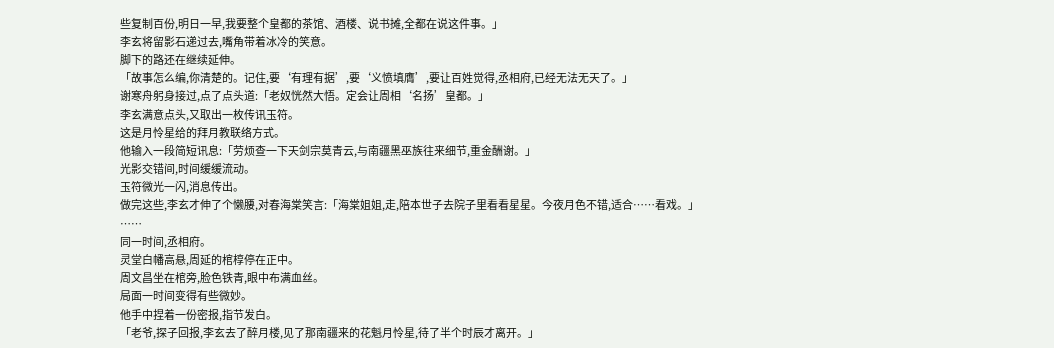些复制百份,明日一早,我要整个皇都的茶馆、酒楼、说书摊,全都在说这件事。」
李玄将留影石递过去,嘴角带着冰冷的笑意。
脚下的路还在继续延伸。
「故事怎么编,你清楚的。记住,要‘有理有据’,要‘义愤填膺’,要让百姓觉得,丞相府,已经无法无天了。」
谢寒舟躬身接过,点了点头道:「老奴恍然大悟。定会让周相‘名扬’皇都。」
李玄满意点头,又取出一枚传讯玉符。
这是月怜星给的拜月教联络方式。
他输入一段简短讯息:「劳烦查一下天剑宗莫青云,与南疆黑巫族往来细节,重金酬谢。」
光影交错间,时间缓缓流动。
玉符微光一闪,消息传出。
做完这些,李玄才伸了个懒腰,对春海棠笑言:「海棠姐姐,走,陪本世子去院子里看看星星。今夜月色不错,适合……看戏。」
……
同一时间,丞相府。
灵堂白幡高悬,周延的棺椁停在正中。
周文昌坐在棺旁,脸色铁青,眼中布满血丝。
局面一时间变得有些微妙。
他手中捏着一份密报,指节发白。
「老爷,探子回报,李玄去了醉月楼,见了那南疆来的花魁月怜星,待了半个时辰才离开。」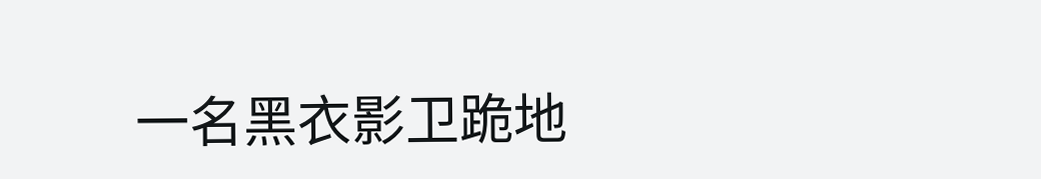一名黑衣影卫跪地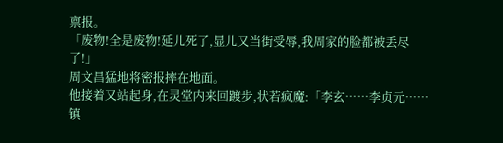禀报。
「废物!全是废物!延儿死了,显儿又当街受辱,我周家的脸都被丢尽了!」
周文昌猛地将密报摔在地面。
他接着又站起身,在灵堂内来回踱步,状若疯魔:「李玄……李贞元……镇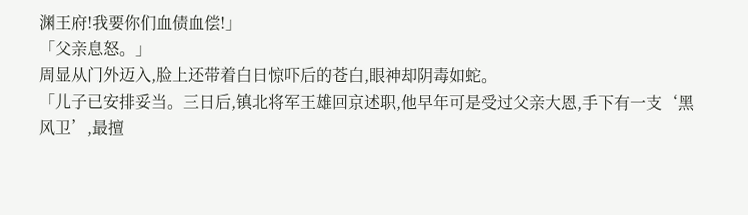渊王府!我要你们血债血偿!」
「父亲息怒。」
周显从门外迈入,脸上还带着白日惊吓后的苍白,眼神却阴毒如蛇。
「儿子已安排妥当。三日后,镇北将军王雄回京述职,他早年可是受过父亲大恩,手下有一支‘黑风卫’,最擅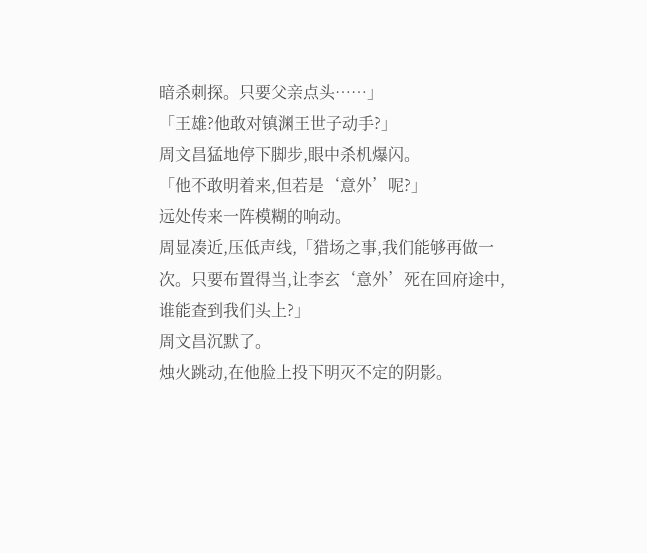暗杀刺探。只要父亲点头……」
「王雄?他敢对镇渊王世子动手?」
周文昌猛地停下脚步,眼中杀机爆闪。
「他不敢明着来,但若是‘意外’呢?」
远处传来一阵模糊的响动。
周显凑近,压低声线,「猎场之事,我们能够再做一次。只要布置得当,让李玄‘意外’死在回府途中,谁能查到我们头上?」
周文昌沉默了。
烛火跳动,在他脸上投下明灭不定的阴影。